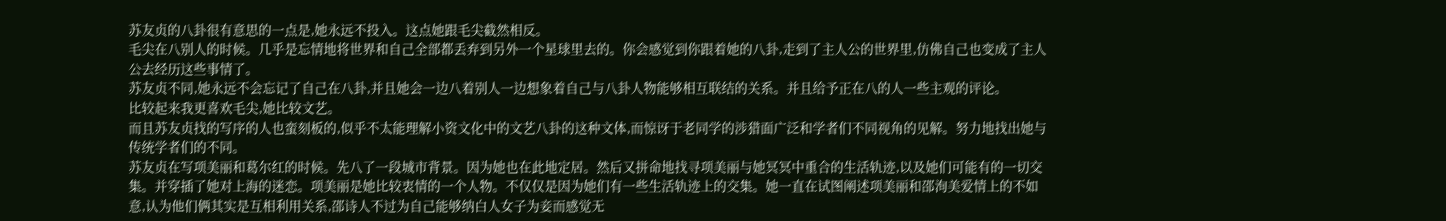苏友贞的八卦很有意思的一点是,她永远不投入。这点她跟毛尖截然相反。
毛尖在八别人的时候。几乎是忘情地将世界和自己全部都丢弃到另外一个星球里去的。你会感觉到你跟着她的八卦,走到了主人公的世界里,仿佛自己也变成了主人公去经历这些事情了。
苏友贞不同,她永远不会忘记了自己在八卦,并且她会一边八着别人一边想象着自己与八卦人物能够相互联结的关系。并且给予正在八的人一些主观的评论。
比较起来我更喜欢毛尖,她比较文艺。
而且苏友贞找的写序的人也蛮刻板的,似乎不太能理解小资文化中的文艺八卦的这种文体,而惊讶于老同学的涉猎面广泛和学者们不同视角的见解。努力地找出她与传统学者们的不同。
苏友贞在写项美丽和葛尔红的时候。先八了一段城市背景。因为她也在此地定居。然后又拼命地找寻项美丽与她冥冥中重合的生活轨迹,以及她们可能有的一切交集。并穿插了她对上海的迷恋。项美丽是她比较衷情的一个人物。不仅仅是因为她们有一些生活轨迹上的交集。她一直在试图阐述项美丽和邵洵美爱情上的不如意,认为他们俩其实是互相利用关系,邵诗人不过为自己能够纳白人女子为妾而感觉无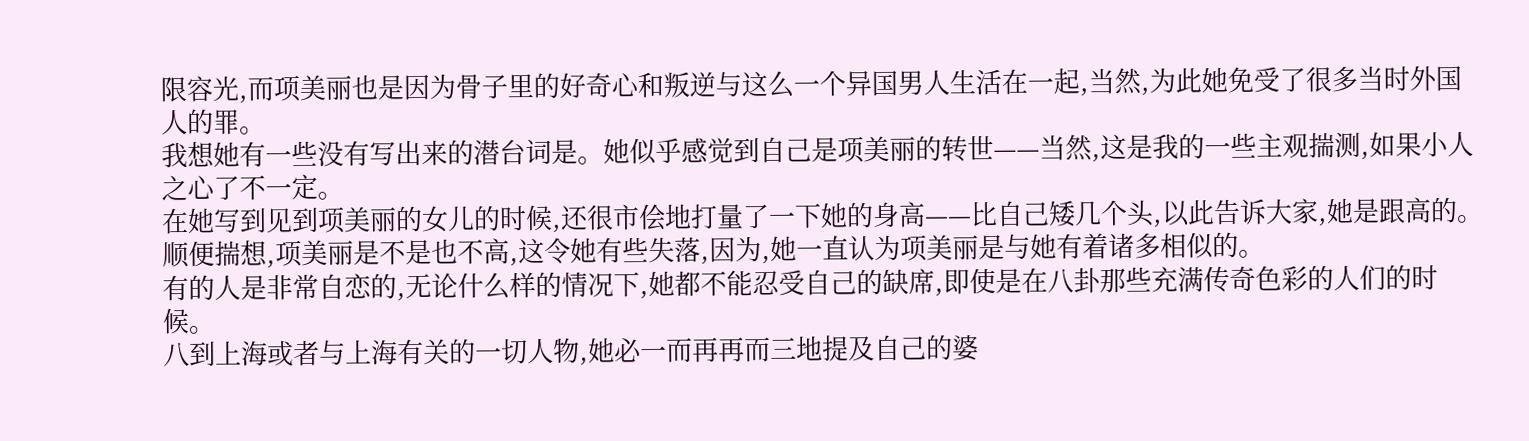限容光,而项美丽也是因为骨子里的好奇心和叛逆与这么一个异国男人生活在一起,当然,为此她免受了很多当时外国人的罪。
我想她有一些没有写出来的潜台词是。她似乎感觉到自己是项美丽的转世——当然,这是我的一些主观揣测,如果小人之心了不一定。
在她写到见到项美丽的女儿的时候,还很市侩地打量了一下她的身高——比自己矮几个头,以此告诉大家,她是跟高的。顺便揣想,项美丽是不是也不高,这令她有些失落,因为,她一直认为项美丽是与她有着诸多相似的。
有的人是非常自恋的,无论什么样的情况下,她都不能忍受自己的缺席,即使是在八卦那些充满传奇色彩的人们的时候。
八到上海或者与上海有关的一切人物,她必一而再再而三地提及自己的婆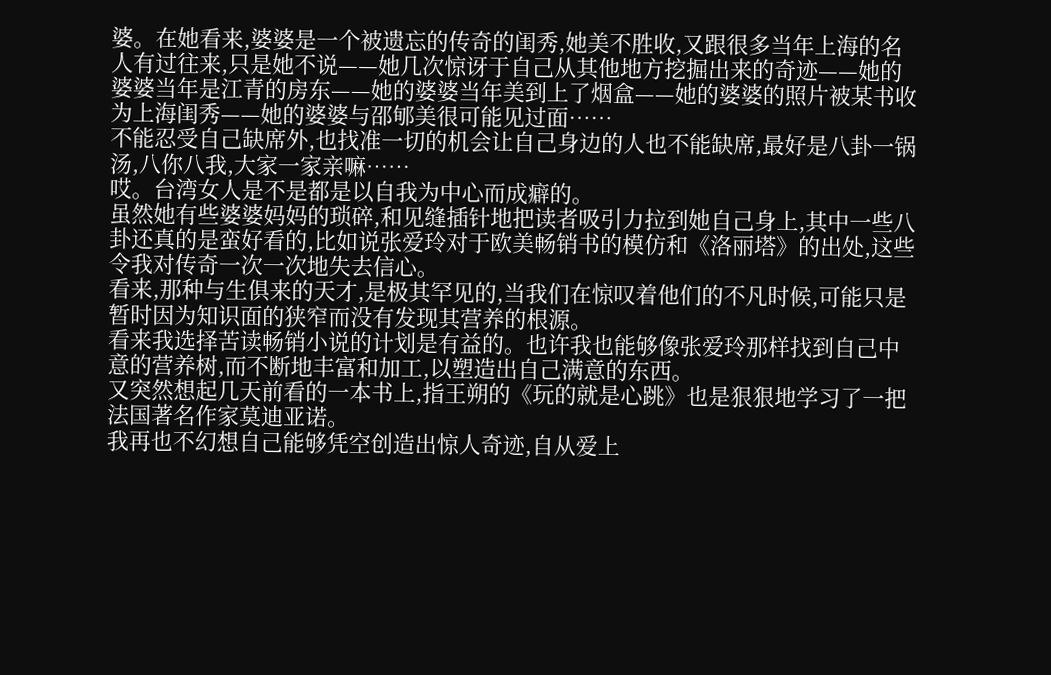婆。在她看来,婆婆是一个被遗忘的传奇的闺秀,她美不胜收,又跟很多当年上海的名人有过往来,只是她不说——她几次惊讶于自己从其他地方挖掘出来的奇迹——她的婆婆当年是江青的房东——她的婆婆当年美到上了烟盒——她的婆婆的照片被某书收为上海闺秀——她的婆婆与邵郇美很可能见过面……
不能忍受自己缺席外,也找准一切的机会让自己身边的人也不能缺席,最好是八卦一锅汤,八你八我,大家一家亲嘛……
哎。台湾女人是不是都是以自我为中心而成癖的。
虽然她有些婆婆妈妈的琐碎,和见缝插针地把读者吸引力拉到她自己身上,其中一些八卦还真的是蛮好看的,比如说张爱玲对于欧美畅销书的模仿和《洛丽塔》的出处,这些令我对传奇一次一次地失去信心。
看来,那种与生俱来的天才,是极其罕见的,当我们在惊叹着他们的不凡时候,可能只是暂时因为知识面的狭窄而没有发现其营养的根源。
看来我选择苦读畅销小说的计划是有益的。也许我也能够像张爱玲那样找到自己中意的营养树,而不断地丰富和加工,以塑造出自己满意的东西。
又突然想起几天前看的一本书上,指王朔的《玩的就是心跳》也是狠狠地学习了一把法国著名作家莫迪亚诺。
我再也不幻想自己能够凭空创造出惊人奇迹,自从爱上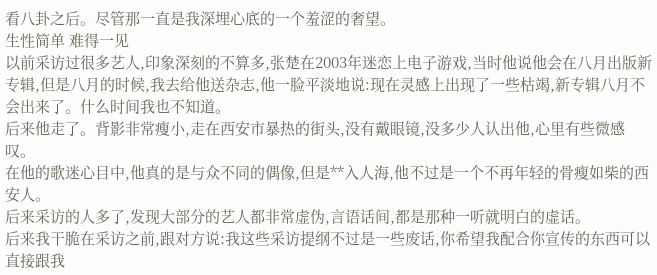看八卦之后。尽管那一直是我深埋心底的一个羞涩的奢望。
生性简单 难得一见
以前采访过很多艺人,印象深刻的不算多,张楚在2003年迷恋上电子游戏,当时他说他会在八月出版新专辑,但是八月的时候,我去给他送杂志,他一脸平淡地说:现在灵感上出现了一些枯竭,新专辑八月不会出来了。什么时间我也不知道。
后来他走了。背影非常瘦小,走在西安市暴热的街头,没有戴眼镜,没多少人认出他,心里有些微感叹。
在他的歌迷心目中,他真的是与众不同的偶像,但是**入人海,他不过是一个不再年轻的骨瘦如柴的西安人。
后来采访的人多了,发现大部分的艺人都非常虚伪,言语话间,都是那种一听就明白的虚话。
后来我干脆在采访之前,跟对方说:我这些采访提纲不过是一些废话,你希望我配合你宣传的东西可以直接跟我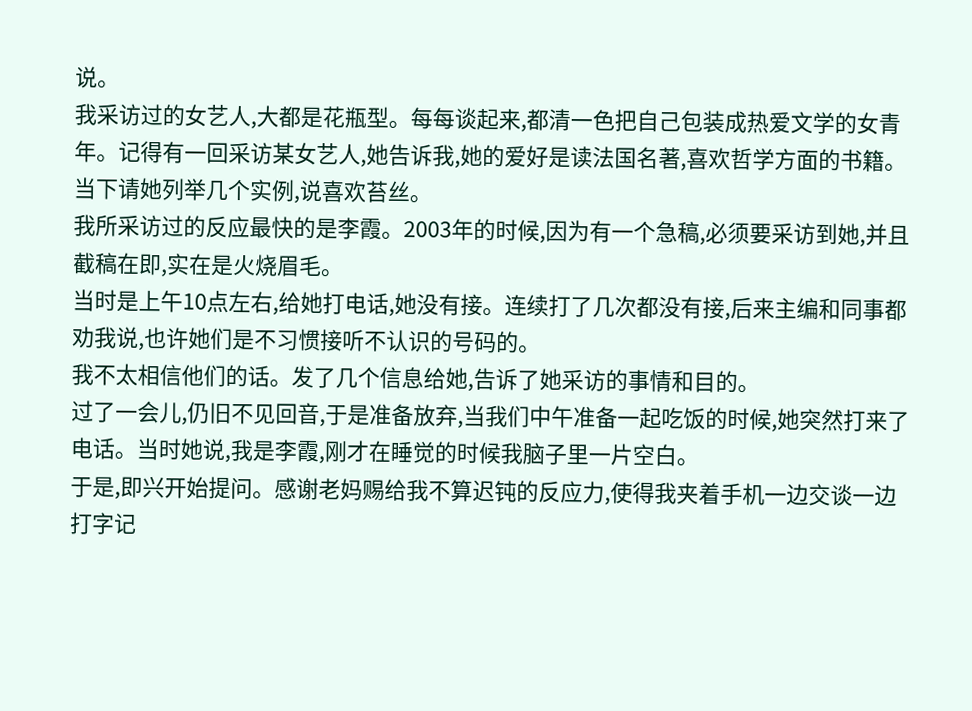说。
我采访过的女艺人,大都是花瓶型。每每谈起来,都清一色把自己包装成热爱文学的女青年。记得有一回采访某女艺人,她告诉我,她的爱好是读法国名著,喜欢哲学方面的书籍。当下请她列举几个实例,说喜欢苔丝。
我所采访过的反应最快的是李霞。2003年的时候,因为有一个急稿,必须要采访到她,并且截稿在即,实在是火烧眉毛。
当时是上午10点左右,给她打电话,她没有接。连续打了几次都没有接,后来主编和同事都劝我说,也许她们是不习惯接听不认识的号码的。
我不太相信他们的话。发了几个信息给她,告诉了她采访的事情和目的。
过了一会儿,仍旧不见回音,于是准备放弃,当我们中午准备一起吃饭的时候,她突然打来了电话。当时她说,我是李霞,刚才在睡觉的时候我脑子里一片空白。
于是,即兴开始提问。感谢老妈赐给我不算迟钝的反应力,使得我夹着手机一边交谈一边打字记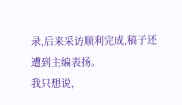录,后来采访顺利完成,稿子还遭到主编表扬。
我只想说,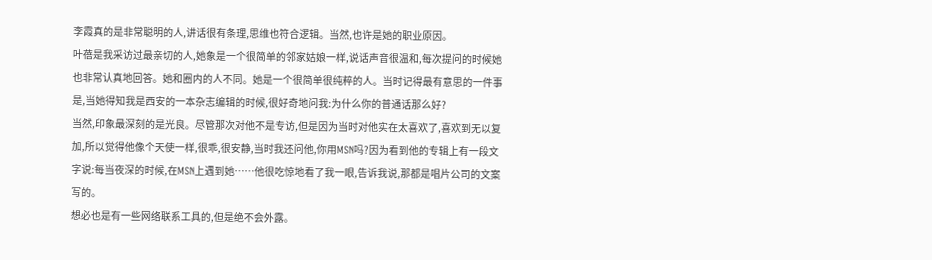李霞真的是非常聪明的人,讲话很有条理,思维也符合逻辑。当然,也许是她的职业原因。
叶蓓是我采访过最亲切的人,她象是一个很简单的邻家姑娘一样,说话声音很温和,每次提问的时候她也非常认真地回答。她和圈内的人不同。她是一个很简单很纯粹的人。当时记得最有意思的一件事是,当她得知我是西安的一本杂志编辑的时候,很好奇地问我:为什么你的普通话那么好?
当然,印象最深刻的是光良。尽管那次对他不是专访,但是因为当时对他实在太喜欢了,喜欢到无以复加,所以觉得他像个天使一样,很乖,很安静,当时我还问他,你用MSN吗?因为看到他的专辑上有一段文字说:每当夜深的时候,在MSN上遇到她……他很吃惊地看了我一眼,告诉我说,那都是唱片公司的文案写的。
想必也是有一些网络联系工具的,但是绝不会外露。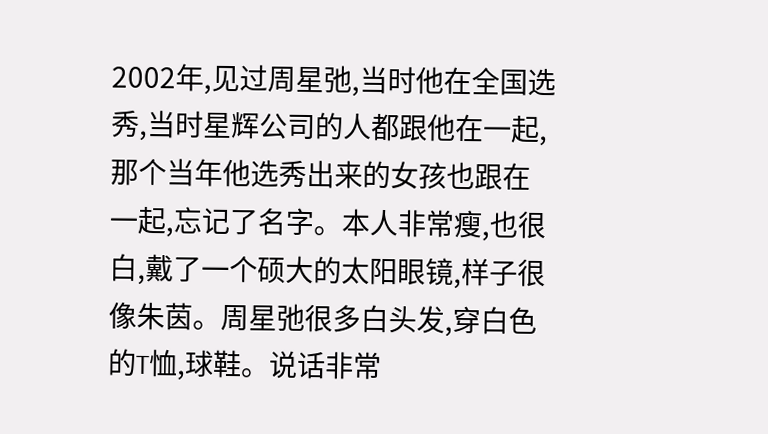2002年,见过周星弛,当时他在全国选秀,当时星辉公司的人都跟他在一起,那个当年他选秀出来的女孩也跟在一起,忘记了名字。本人非常瘦,也很白,戴了一个硕大的太阳眼镜,样子很像朱茵。周星弛很多白头发,穿白色的T恤,球鞋。说话非常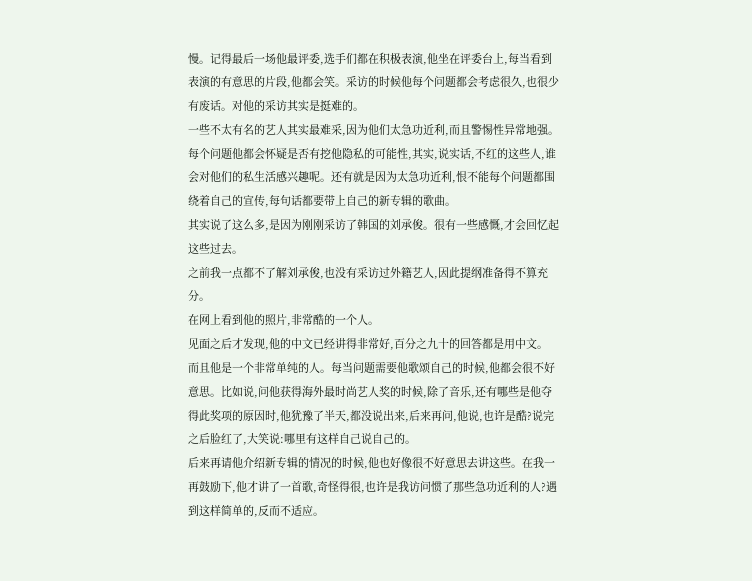慢。记得最后一场他最评委,选手们都在积极表演,他坐在评委台上,每当看到表演的有意思的片段,他都会笑。采访的时候他每个问题都会考虑很久,也很少有废话。对他的采访其实是挺难的。
一些不太有名的艺人其实最难采,因为他们太急功近利,而且警惕性异常地强。每个问题他都会怀疑是否有挖他隐私的可能性,其实,说实话,不红的这些人,谁会对他们的私生活感兴趣呢。还有就是因为太急功近利,恨不能每个问题都围绕着自己的宣传,每句话都要带上自己的新专辑的歌曲。
其实说了这么多,是因为刚刚采访了韩国的刘承俊。很有一些感慨,才会回忆起这些过去。
之前我一点都不了解刘承俊,也没有采访过外籍艺人,因此提纲准备得不算充分。
在网上看到他的照片,非常酷的一个人。
见面之后才发现,他的中文已经讲得非常好,百分之九十的回答都是用中文。
而且他是一个非常单纯的人。每当问题需要他歌颂自己的时候,他都会很不好意思。比如说,问他获得海外最时尚艺人奖的时候,除了音乐,还有哪些是他夺得此奖项的原因时,他犹豫了半天,都没说出来,后来再问,他说,也许是酷?说完之后脸红了,大笑说:哪里有这样自己说自己的。
后来再请他介绍新专辑的情况的时候,他也好像很不好意思去讲这些。在我一再鼓励下,他才讲了一首歌,奇怪得很,也许是我访问惯了那些急功近利的人?遇到这样简单的,反而不适应。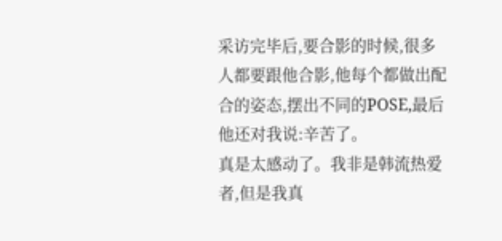采访完毕后,要合影的时候,很多人都要跟他合影,他每个都做出配合的姿态,摆出不同的POSE,最后他还对我说:辛苦了。
真是太感动了。我非是韩流热爱者,但是我真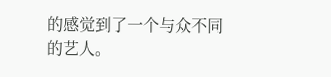的感觉到了一个与众不同的艺人。